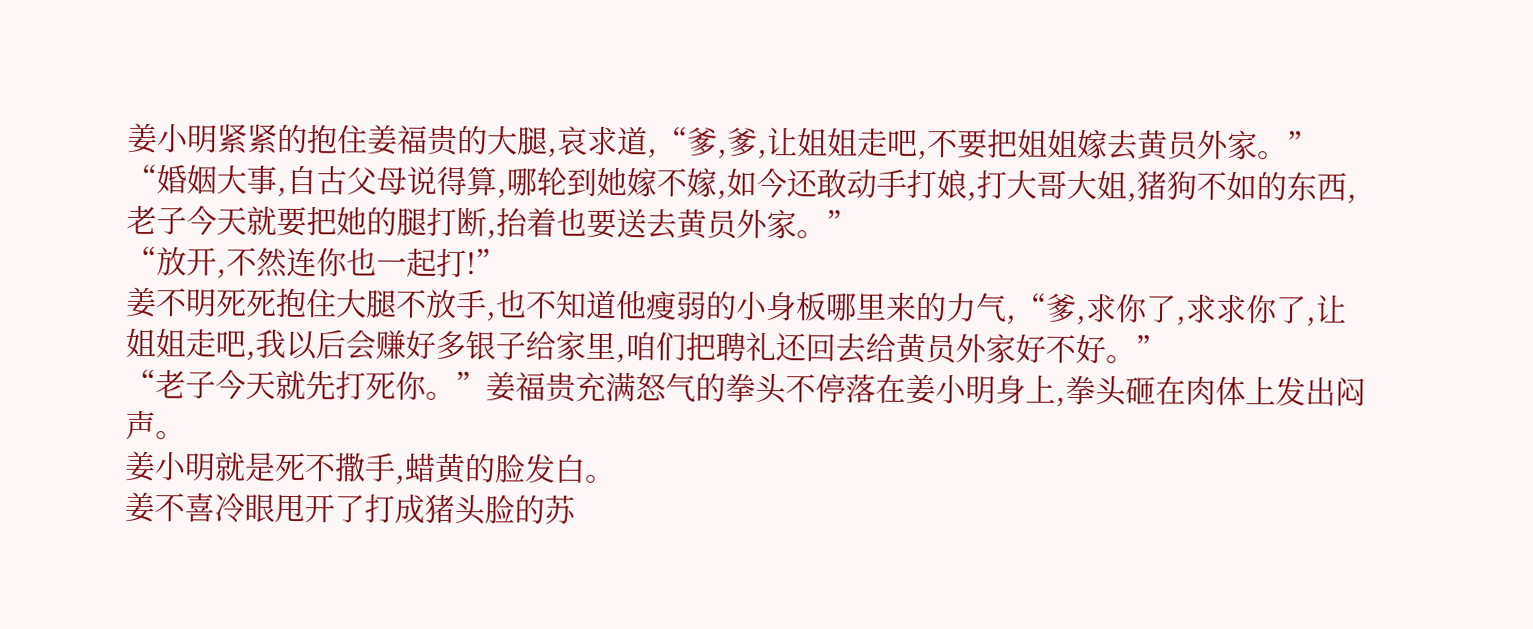姜小明紧紧的抱住姜福贵的大腿,哀求道,“爹,爹,让姐姐走吧,不要把姐姐嫁去黄员外家。”
“婚姻大事,自古父母说得算,哪轮到她嫁不嫁,如今还敢动手打娘,打大哥大姐,猪狗不如的东西,老子今天就要把她的腿打断,抬着也要送去黄员外家。”
“放开,不然连你也一起打!”
姜不明死死抱住大腿不放手,也不知道他瘦弱的小身板哪里来的力气,“爹,求你了,求求你了,让姐姐走吧,我以后会赚好多银子给家里,咱们把聘礼还回去给黄员外家好不好。”
“老子今天就先打死你。”姜福贵充满怒气的拳头不停落在姜小明身上,拳头砸在肉体上发出闷声。
姜小明就是死不撒手,蜡黄的脸发白。
姜不喜冷眼甩开了打成猪头脸的苏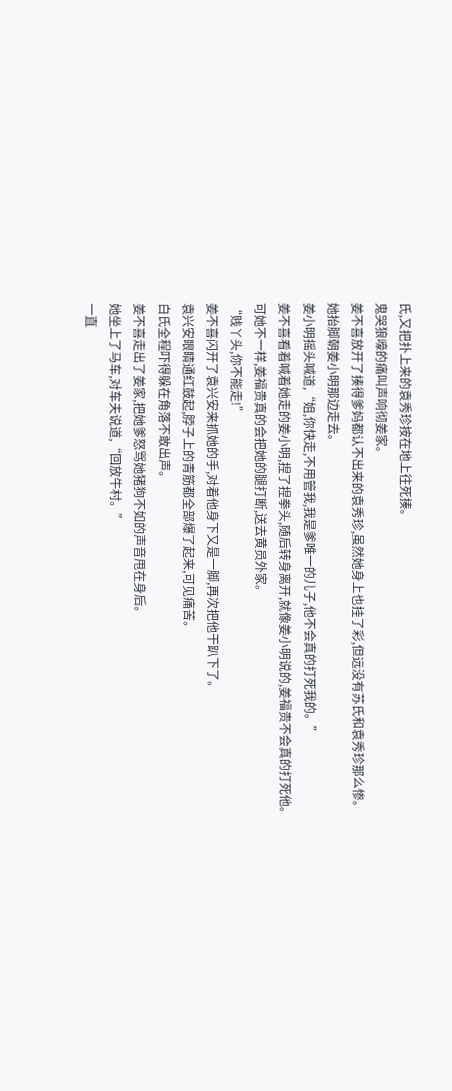氏,又把扑上来的袁秀珍按在地上往死揍。
鬼哭狼嚎的痛叫声响彻姜家。
姜不喜放开了揍得爹妈都认不出来的袁秀珍,虽然她身上也挂了彩,但远没有苏氏和袁秀珍那么惨。
她抬脚朝姜小明那边走去。
姜小明摇头喊道,“姐,你快走,不用管我,我是爹唯一的儿子,他不会真的打死我的。”
姜不喜看着喊着她走的姜小明,捏了捏拳头,随后转身离开,就像姜小明说的,姜福贵不会真的打死他。
可她不一样,姜福贵真的会把她的腿打断,送去黄员外家。
“贱丫头,你不能走!”
姜不喜闪开了袁兴安来抓她的手,对着他身下又是一脚,再次把他干趴下了。
袁兴安眼睛通红鼓起,脖子上的青筋都全部爆了起来,可见痛苦。
白氏全程吓得躲在角落不敢出声。
姜不喜走出了姜家,把她爹怒骂她猪狗不如的声音甩在身后。
她坐上了马车,对车夫说道,“回放牛村。”
一直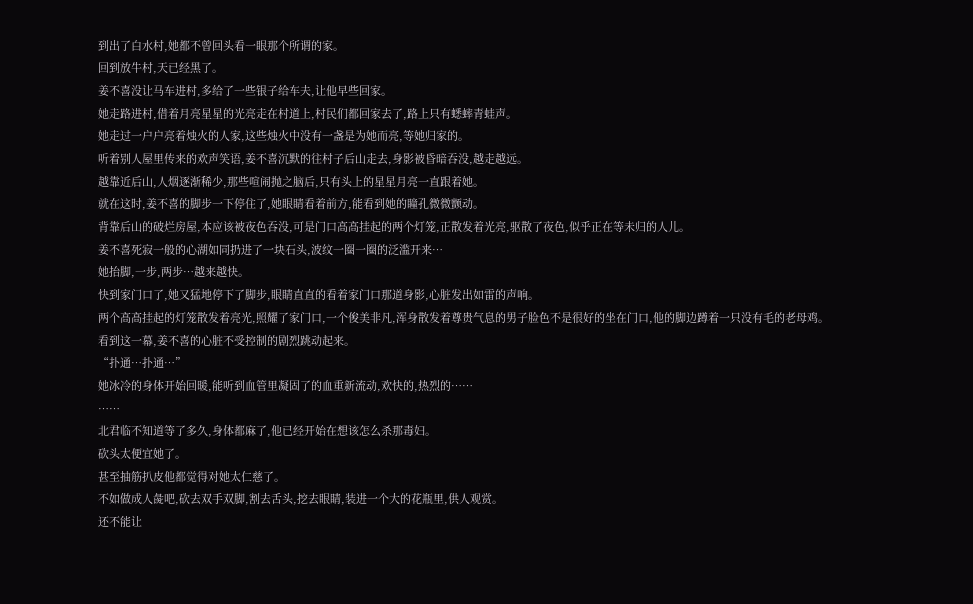到出了白水村,她都不曾回头看一眼那个所谓的家。
回到放牛村,天已经黑了。
姜不喜没让马车进村,多给了一些银子给车夫,让他早些回家。
她走路进村,借着月亮星星的光亮走在村道上,村民们都回家去了,路上只有蟋蟀青蛙声。
她走过一户户亮着烛火的人家,这些烛火中没有一盏是为她而亮,等她归家的。
听着别人屋里传来的欢声笑语,姜不喜沉默的往村子后山走去,身影被昏暗吞没,越走越远。
越靠近后山,人烟逐渐稀少,那些喧闹抛之脑后,只有头上的星星月亮一直跟着她。
就在这时,姜不喜的脚步一下停住了,她眼睛看着前方,能看到她的瞳孔微微颤动。
背靠后山的破烂房屋,本应该被夜色吞没,可是门口高高挂起的两个灯笼,正散发着光亮,驱散了夜色,似乎正在等未归的人儿。
姜不喜死寂一般的心湖如同扔进了一块石头,波纹一圈一圈的泛滥开来…
她抬脚,一步,两步…越来越快。
快到家门口了,她又猛地停下了脚步,眼睛直直的看着家门口那道身影,心脏发出如雷的声响。
两个高高挂起的灯笼散发着亮光,照耀了家门口,一个俊美非凡,浑身散发着尊贵气息的男子脸色不是很好的坐在门口,他的脚边蹲着一只没有毛的老母鸡。
看到这一幕,姜不喜的心脏不受控制的剧烈跳动起来。
“扑通…扑通…”
她冰冷的身体开始回暖,能听到血管里凝固了的血重新流动,欢快的,热烈的……
……
北君临不知道等了多久,身体都麻了,他已经开始在想该怎么杀那毒妇。
砍头太便宜她了。
甚至抽筋扒皮他都觉得对她太仁慈了。
不如做成人彘吧,砍去双手双脚,割去舌头,挖去眼睛,装进一个大的花瓶里,供人观赏。
还不能让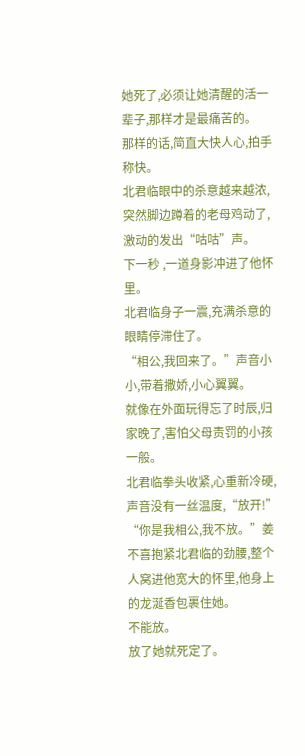她死了,必须让她清醒的活一辈子,那样才是最痛苦的。
那样的话,简直大快人心,拍手称快。
北君临眼中的杀意越来越浓,突然脚边蹲着的老母鸡动了,激动的发出“咕咕”声。
下一秒 ,一道身影冲进了他怀里。
北君临身子一震,充满杀意的眼睛停滞住了。
“相公,我回来了。”声音小小,带着撒娇,小心翼翼。
就像在外面玩得忘了时辰,归家晚了,害怕父母责罚的小孩一般。
北君临拳头收紧,心重新冷硬,声音没有一丝温度,“放开!”
“你是我相公,我不放。”姜不喜抱紧北君临的劲腰,整个人窝进他宽大的怀里,他身上的龙涎香包裹住她。
不能放。
放了她就死定了。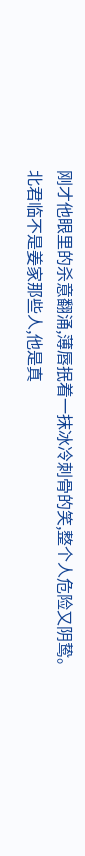刚才他眼里的杀意翻涌,薄唇抿着一抹冰冷刺骨的笑,整个人危险又阴鸷。
北君临不是姜家那些人,他是真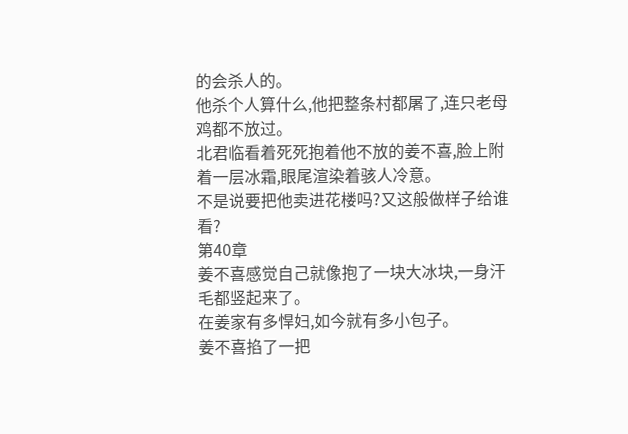的会杀人的。
他杀个人算什么,他把整条村都屠了,连只老母鸡都不放过。
北君临看着死死抱着他不放的姜不喜,脸上附着一层冰霜,眼尾渲染着骇人冷意。
不是说要把他卖进花楼吗?又这般做样子给谁看?
第40章
姜不喜感觉自己就像抱了一块大冰块,一身汗毛都竖起来了。
在姜家有多悍妇,如今就有多小包子。
姜不喜掐了一把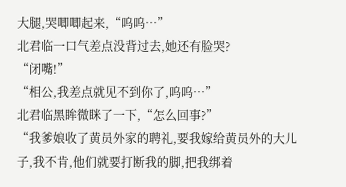大腿,哭唧唧起来,“呜呜…”
北君临一口气差点没背过去,她还有脸哭?
“闭嘴!”
“相公,我差点就见不到你了,呜呜…”
北君临黑眸微眯了一下,“怎么回事?”
“我爹娘收了黄员外家的聘礼,要我嫁给黄员外的大儿子,我不肯,他们就要打断我的脚,把我绑着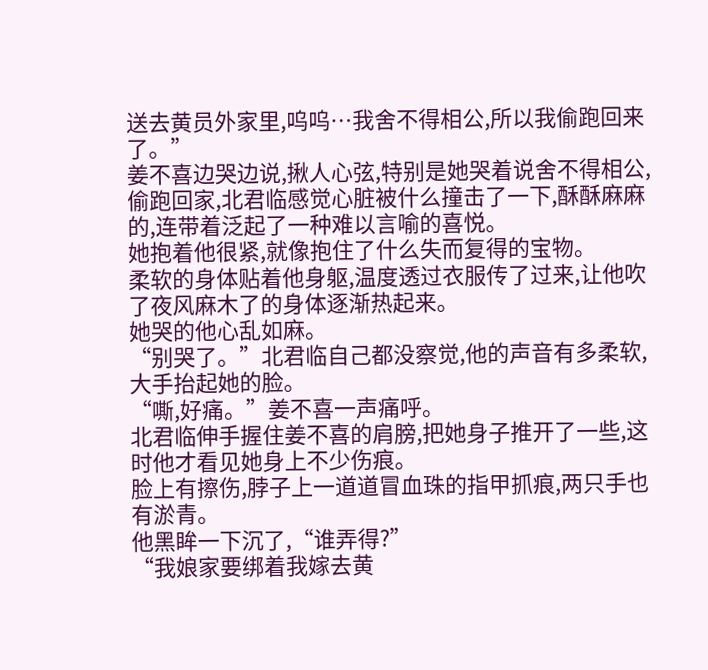送去黄员外家里,呜呜…我舍不得相公,所以我偷跑回来了。”
姜不喜边哭边说,揪人心弦,特别是她哭着说舍不得相公,偷跑回家,北君临感觉心脏被什么撞击了一下,酥酥麻麻的,连带着泛起了一种难以言喻的喜悦。
她抱着他很紧,就像抱住了什么失而复得的宝物。
柔软的身体贴着他身躯,温度透过衣服传了过来,让他吹了夜风麻木了的身体逐渐热起来。
她哭的他心乱如麻。
“别哭了。”北君临自己都没察觉,他的声音有多柔软,大手抬起她的脸。
“嘶,好痛。”姜不喜一声痛呼。
北君临伸手握住姜不喜的肩膀,把她身子推开了一些,这时他才看见她身上不少伤痕。
脸上有擦伤,脖子上一道道冒血珠的指甲抓痕,两只手也有淤青。
他黑眸一下沉了,“谁弄得?”
“我娘家要绑着我嫁去黄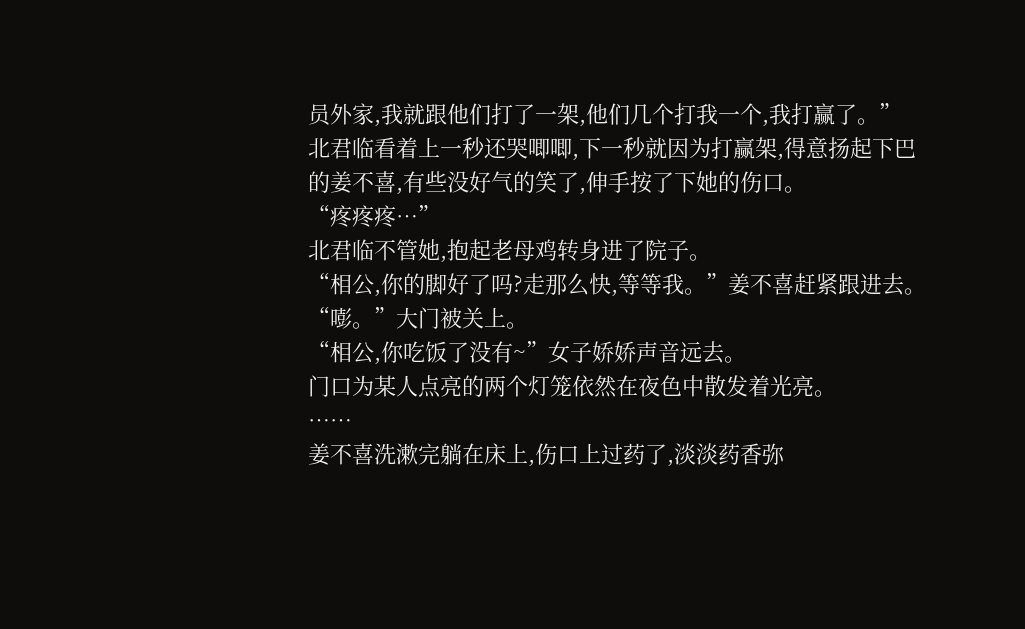员外家,我就跟他们打了一架,他们几个打我一个,我打赢了。”
北君临看着上一秒还哭唧唧,下一秒就因为打赢架,得意扬起下巴的姜不喜,有些没好气的笑了,伸手按了下她的伤口。
“疼疼疼…”
北君临不管她,抱起老母鸡转身进了院子。
“相公,你的脚好了吗?走那么快,等等我。”姜不喜赶紧跟进去。
“嘭。”大门被关上。
“相公,你吃饭了没有~”女子娇娇声音远去。
门口为某人点亮的两个灯笼依然在夜色中散发着光亮。
……
姜不喜洗漱完躺在床上,伤口上过药了,淡淡药香弥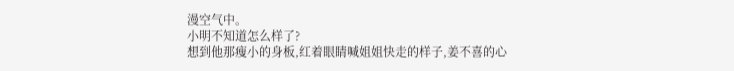漫空气中。
小明不知道怎么样了?
想到他那瘦小的身板,红着眼睛喊姐姐快走的样子,姜不喜的心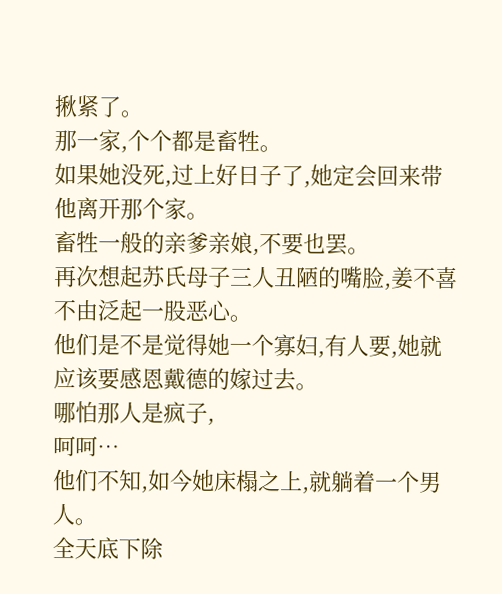揪紧了。
那一家,个个都是畜牲。
如果她没死,过上好日子了,她定会回来带他离开那个家。
畜牲一般的亲爹亲娘,不要也罢。
再次想起苏氏母子三人丑陋的嘴脸,姜不喜不由泛起一股恶心。
他们是不是觉得她一个寡妇,有人要,她就应该要感恩戴德的嫁过去。
哪怕那人是疯子,
呵呵…
他们不知,如今她床榻之上,就躺着一个男人。
全天底下除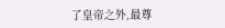了皇帝之外,最尊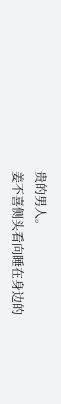贵的男人。
姜不喜侧头看向睡在身边的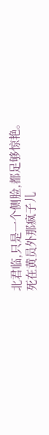北君临,只是一个侧脸,都足够惊艳。
死在黄员外那疯子儿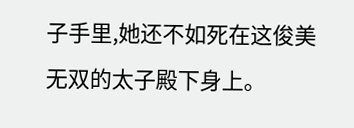子手里,她还不如死在这俊美无双的太子殿下身上。